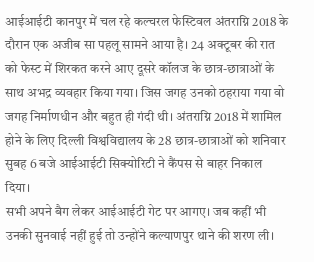आईआईटी कानपुर में चल रहे कल्चरल फेस्टिवल अंतराग्नि 2018 के दौरान एक अजीब सा पहलू सामने आया है। 24 अक्टूबर की रात को फेस्ट में शिरकत करने आए दूसरे कॉलज के छात्र-छात्राओं के साथ अभद्र व्यवहार किया गया। जिस जगह उनको ठहराया गया वो जगह निर्माणधीन और बहुत ही गंदी थी। अंतराग्नि 2018 में शामिल होने के लिए दिल्ली विश्वविद्यालय के 28 छात्र-छात्राओं को शनिवार सुबह 6 बजे आईआईटी सिक्योरिटी ने कैंपस से बाहर निकाल दिया।
सभी अपने बैग लेकर आईआईटी गेट पर आगए। जब कहीं भी उनकी सुनवाई नहीं हुई तो उन्होंने कल्याणपुर थाने की शरण ली।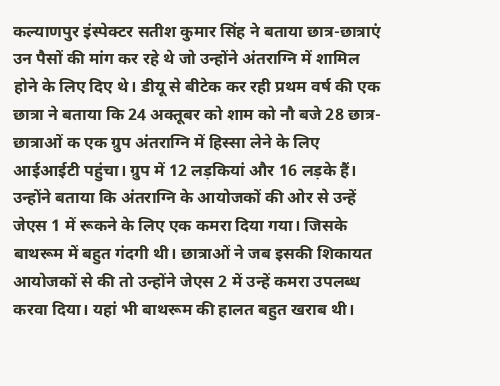कल्याणपुर इंस्पेक्टर सतीश कुमार सिंह ने बताया छात्र-छात्राएं उन पैसों की मांग कर रहे थे जो उन्होंने अंतराग्नि में शामिल होने के लिए दिए थे। डीयू से बीटेक कर रही प्रथम वर्ष की एक छात्रा ने बताया कि 24 अक्तूबर को शाम को नौ बजे 28 छात्र-छात्राओं क एक ग्रुप अंतराग्नि में हिस्सा लेने के लिए आईआईटी पहुंचा। ग्रुप में 12 लड़कियां और 16 लड़के हैं।
उन्होंने बताया कि अंतराग्नि के आयोजकों की ओर से उन्हें जेएस 1 में रूकने के लिए एक कमरा दिया गया। जिसके बाथरूम में बहुत गंदगी थी। छात्राओं ने जब इसकी शिकायत आयोजकों से की तो उन्होंने जेएस 2 में उन्हें कमरा उपलब्ध करवा दिया। यहां भी बाथरूम की हालत बहुत खराब थी।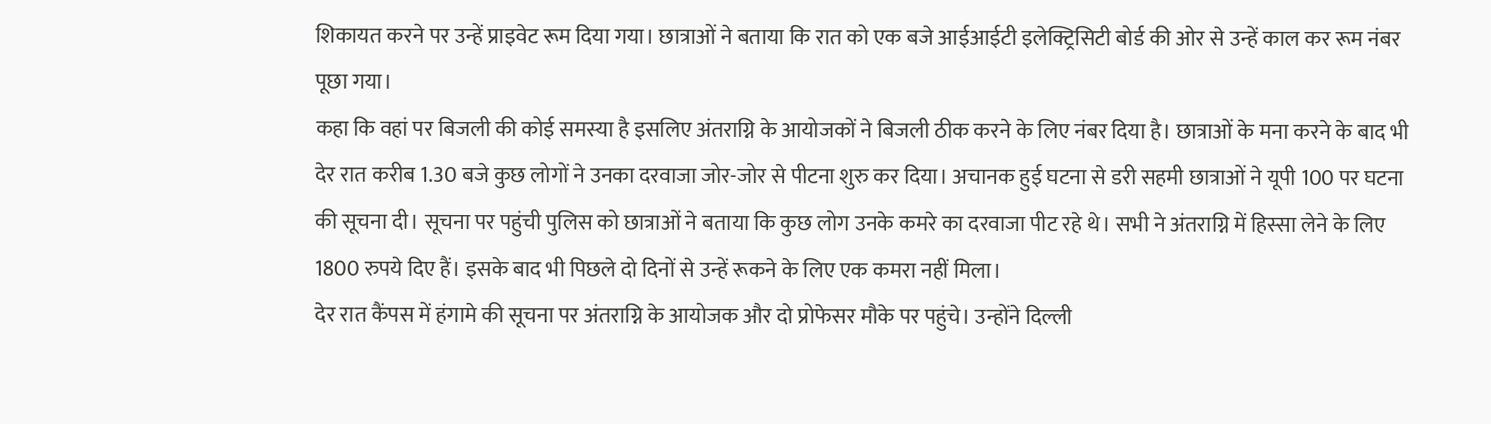शिकायत करने पर उन्हें प्राइवेट रूम दिया गया। छात्राओं ने बताया कि रात को एक बजे आईआईटी इलेक्ट्रिसिटी बोर्ड की ओर से उन्हें काल कर रूम नंबर पूछा गया।
कहा कि वहां पर बिजली की कोई समस्या है इसलिए अंतराग्नि के आयोजकों ने बिजली ठीक करने के लिए नंबर दिया है। छात्राओं के मना करने के बाद भी देर रात करीब 1.30 बजे कुछ लोगों ने उनका दरवाजा जोर-जोर से पीटना शुरु कर दिया। अचानक हुई घटना से डरी सहमी छात्राओं ने यूपी 100 पर घटना की सूचना दी। सूचना पर पहुंची पुलिस को छात्राओं ने बताया कि कुछ लोग उनके कमरे का दरवाजा पीट रहे थे। सभी ने अंतराग्नि में हिस्सा लेने के लिए 1800 रुपये दिए हैं। इसके बाद भी पिछले दो दिनों से उन्हें रूकने के लिए एक कमरा नहीं मिला।
देर रात कैंपस में हंगामे की सूचना पर अंतराग्नि के आयोजक और दो प्रोफेसर मौके पर पहुंचे। उन्होंने दिल्ली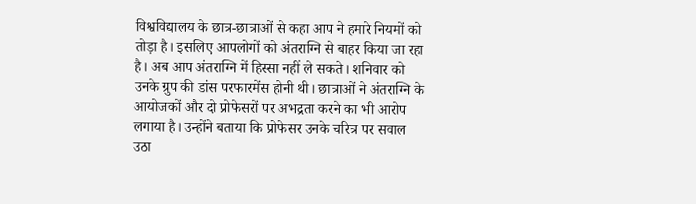विश्वविद्यालय के छात्र-छात्राओं से कहा आप ने हमारे नियमों को तोड़ा है। इसलिए आपलोगों को अंतराग्नि से बाहर किया जा रहा है। अब आप अंतराग्नि में हिस्सा नहीं ले सकते। शनिवार को उनके ग्रुप की डांस परफारमेंस होनी थी। छात्राओं ने अंतराग्नि के आयोजकों और दो प्रोफेसरों पर अभद्रता करने का भी आरोप लगाया है। उन्होंने बताया कि प्रोफेसर उनके चरित्र पर सवाल उठा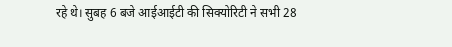रहे थे। सुबह 6 बजे आईआईटी की सिक्योरिटी ने सभी 28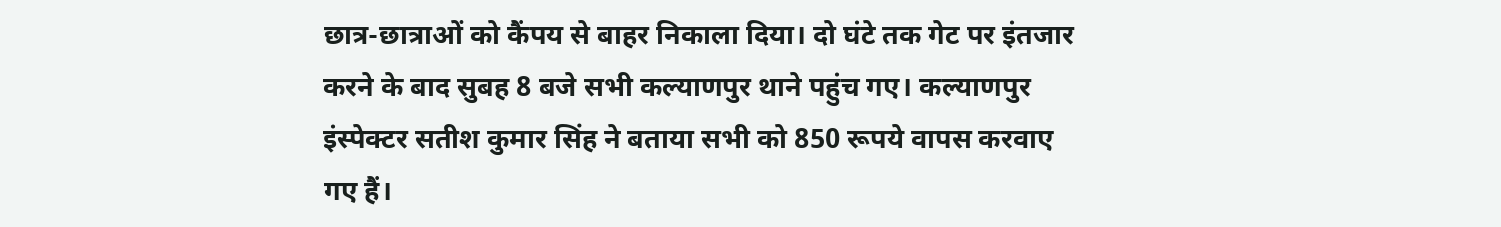छात्र-छात्राओं को कैंपय से बाहर निकाला दिया। दो घंटे तक गेट पर इंतजार करने के बाद सुबह 8 बजे सभी कल्याणपुर थाने पहुंच गए। कल्याणपुर इंस्पेक्टर सतीश कुमार सिंह ने बताया सभी को 850 रूपये वापस करवाए गए हैं।